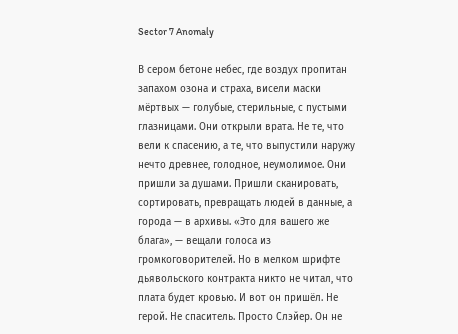Sector 7 Anomaly

В сером бетоне небес, где воздух пропитан запахом озона и страха, висели маски мёртвых — голубые, стерильные, с пустыми глазницами. Они открыли врата. Не те, что вели к спасению, а те, что выпустили наружу нечто древнее, голодное, неумолимое. Они пришли за душами. Пришли сканировать, сортировать, превращать людей в данные, а города — в архивы. «Это для вашего же блага», — вещали голоса из громкоговорителей. Но в мелком шрифте дьявольского контракта никто не читал, что плата будет кровью. И вот он пришёл. Не герой. Не спаситель. Просто Слэйер. Он не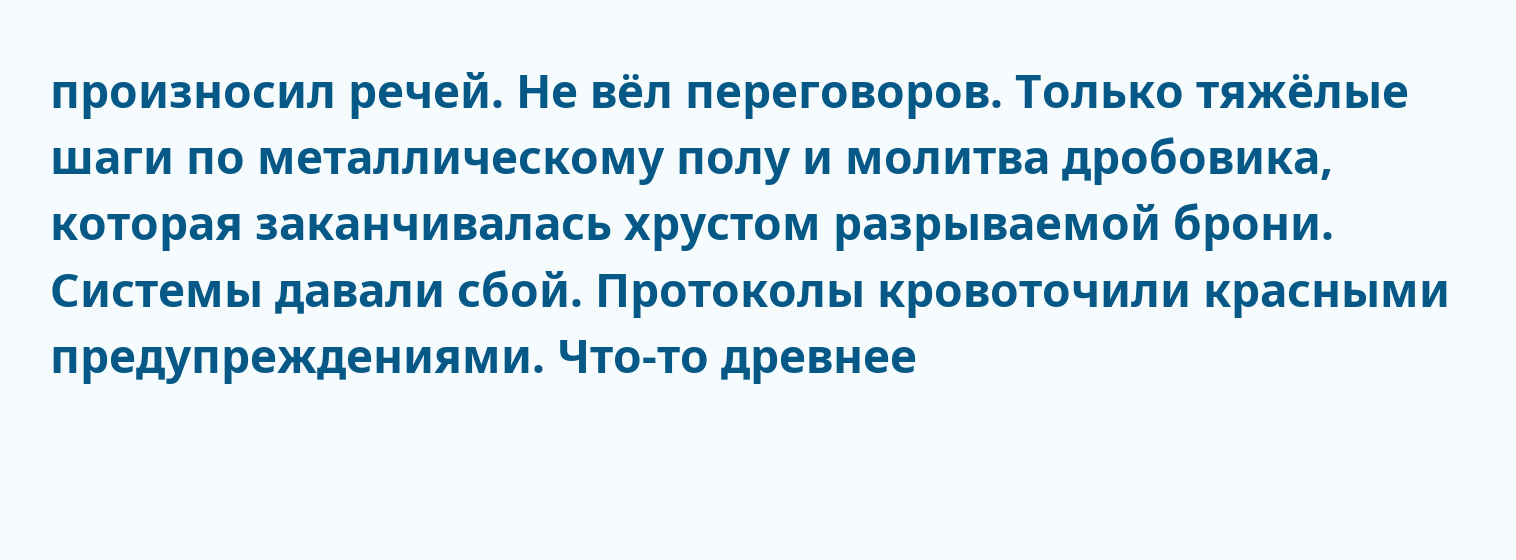произносил речей. Не вёл переговоров. Только тяжёлые шаги по металлическому полу и молитва дробовика, которая заканчивалась хрустом разрываемой брони. Системы давали сбой. Протоколы кровоточили красными предупреждениями. Что-то древнее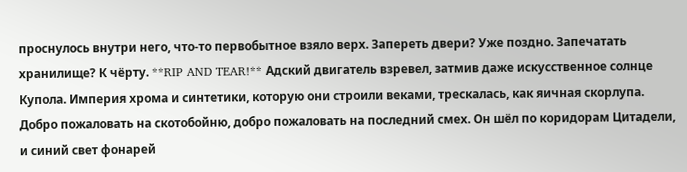проснулось внутри него, что-то первобытное взяло верх. Запереть двери? Уже поздно. Запечатать хранилище? К чёрту. **RIP AND TEAR!** Адский двигатель взревел, затмив даже искусственное солнце Купола. Империя хрома и синтетики, которую они строили веками, трескалась, как яичная скорлупа. Добро пожаловать на скотобойню, добро пожаловать на последний смех. Он шёл по коридорам Цитадели, и синий свет фонарей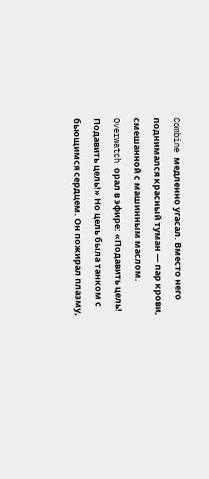Combine медленно угасал. Вместо него поднимался красный туман — пар крови, смешанной с машинным маслом. Overwatch орал в эфире: «Подавить цель! Подавить цель!» Но цель была танком с бьющимся сердцем. Он пожирал плазму,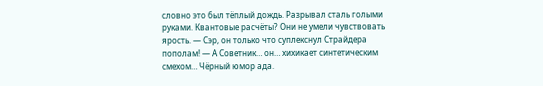словно это был тёплый дождь. Разрывал сталь голыми руками. Квантовые расчёты? Они не умели чувствовать ярость. — Сэр, он только что суплекснул Страйдера пополам! — А Советник… он… хихикает синтетическим смехом… Чёрный юмор ада.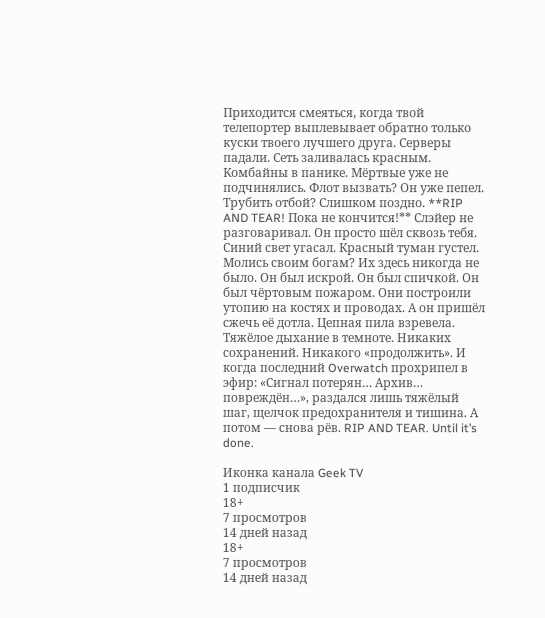Приходится смеяться, когда твой телепортер выплевывает обратно только куски твоего лучшего друга. Серверы падали. Сеть заливалась красным. Комбайны в панике. Мёртвые уже не подчинялись. Флот вызвать? Он уже пепел. Трубить отбой? Слишком поздно. **RIP AND TEAR! Пока не кончится!** Слэйер не разговаривал. Он просто шёл сквозь тебя. Синий свет угасал. Красный туман густел. Молись своим богам? Их здесь никогда не было. Он был искрой. Он был спичкой. Он был чёртовым пожаром. Они построили утопию на костях и проводах. А он пришёл сжечь её дотла. Цепная пила взревела. Тяжёлое дыхание в темноте. Никаких сохранений. Никакого «продолжить». И когда последний Overwatch прохрипел в эфир: «Сигнал потерян… Архив… повреждён…», раздался лишь тяжёлый шаг, щелчок предохранителя и тишина. А потом — снова рёв. RIP AND TEAR. Until it’s done.

Иконка канала Geek TV
1 подписчик
18+
7 просмотров
14 дней назад
18+
7 просмотров
14 дней назад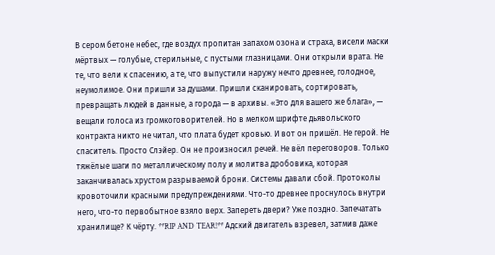В сером бетоне небес, где воздух пропитан запахом озона и страха, висели маски мёртвых — голубые, стерильные, с пустыми глазницами. Они открыли врата. Не те, что вели к спасению, а те, что выпустили наружу нечто древнее, голодное, неумолимое. Они пришли за душами. Пришли сканировать, сортировать, превращать людей в данные, а города — в архивы. «Это для вашего же блага», — вещали голоса из громкоговорителей. Но в мелком шрифте дьявольского контракта никто не читал, что плата будет кровью. И вот он пришёл. Не герой. Не спаситель. Просто Слэйер. Он не произносил речей. Не вёл переговоров. Только тяжёлые шаги по металлическому полу и молитва дробовика, которая заканчивалась хрустом разрываемой брони. Системы давали сбой. Протоколы кровоточили красными предупреждениями. Что-то древнее проснулось внутри него, что-то первобытное взяло верх. Запереть двери? Уже поздно. Запечатать хранилище? К чёрту. **RIP AND TEAR!** Адский двигатель взревел, затмив даже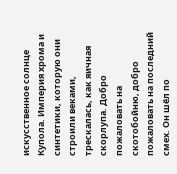искусственное солнце Купола. Империя хрома и синтетики, которую они строили веками, трескалась, как яичная скорлупа. Добро пожаловать на скотобойню, добро пожаловать на последний смех. Он шёл по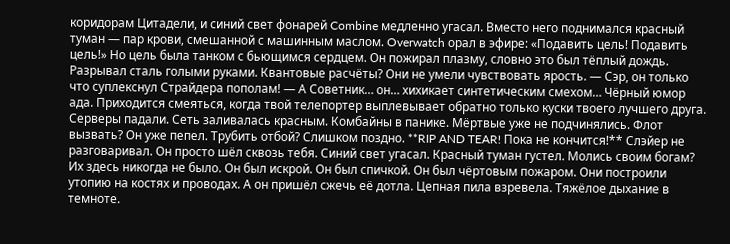коридорам Цитадели, и синий свет фонарей Combine медленно угасал. Вместо него поднимался красный туман — пар крови, смешанной с машинным маслом. Overwatch орал в эфире: «Подавить цель! Подавить цель!» Но цель была танком с бьющимся сердцем. Он пожирал плазму, словно это был тёплый дождь. Разрывал сталь голыми руками. Квантовые расчёты? Они не умели чувствовать ярость. — Сэр, он только что суплекснул Страйдера пополам! — А Советник… он… хихикает синтетическим смехом… Чёрный юмор ада. Приходится смеяться, когда твой телепортер выплевывает обратно только куски твоего лучшего друга. Серверы падали. Сеть заливалась красным. Комбайны в панике. Мёртвые уже не подчинялись. Флот вызвать? Он уже пепел. Трубить отбой? Слишком поздно. **RIP AND TEAR! Пока не кончится!** Слэйер не разговаривал. Он просто шёл сквозь тебя. Синий свет угасал. Красный туман густел. Молись своим богам? Их здесь никогда не было. Он был искрой. Он был спичкой. Он был чёртовым пожаром. Они построили утопию на костях и проводах. А он пришёл сжечь её дотла. Цепная пила взревела. Тяжёлое дыхание в темноте.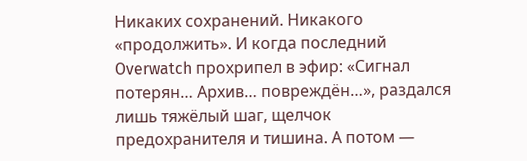Никаких сохранений. Никакого «продолжить». И когда последний Overwatch прохрипел в эфир: «Сигнал потерян… Архив… повреждён…», раздался лишь тяжёлый шаг, щелчок предохранителя и тишина. А потом —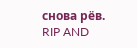снова рёв. RIP AND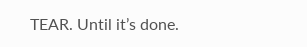TEAR. Until it’s done.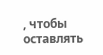, чтобы оставлять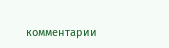комментарии